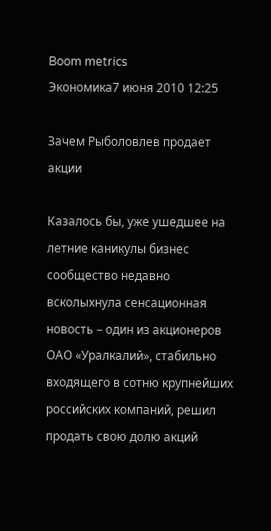Boom metrics
Экономика7 июня 2010 12:25

Зачем Рыболовлев продает акции

Казалось бы, уже ушедшее на летние каникулы бизнес сообщество недавно всколыхнула сенсационная новость – один из акционеров ОАО «Уралкалий», стабильно входящего в сотню крупнейших российских компаний, решил продать свою долю акций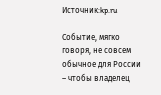Источник:kp.ru

Событие, мягко говоря, не совсем обычное для России – чтобы владелец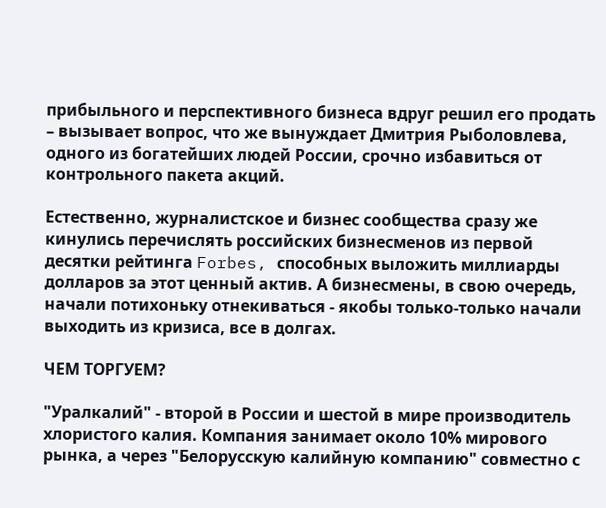прибыльного и перспективного бизнеса вдруг решил его продать – вызывает вопрос, что же вынуждает Дмитрия Рыболовлева, одного из богатейших людей России, срочно избавиться от контрольного пакета акций.

Естественно, журналистское и бизнес сообщества сразу же кинулись перечислять российских бизнесменов из первой десятки рейтинга Forbes, способных выложить миллиарды долларов за этот ценный актив. А бизнесмены, в свою очередь, начали потихоньку отнекиваться - якобы только-только начали выходить из кризиса, все в долгах.

ЧЕМ ТОРГУЕМ?

"Уралкалий" - второй в России и шестой в мире производитель хлористого калия. Компания занимает около 10% мирового рынка, а через "Белорусскую калийную компанию" совместно с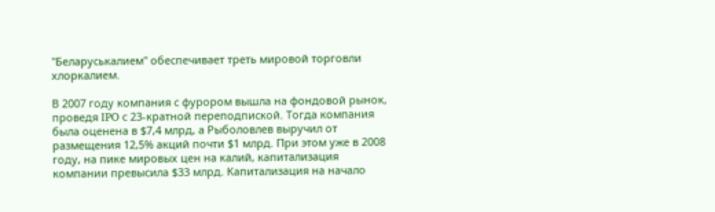"Беларуськалием" обеспечивает треть мировой торговли хлоркалием.

В 2007 году компания с фурором вышла на фондовой рынок, проведя IPO с 23-кратной переподпиской. Тогда компания была оценена в $7,4 млрд, а Рыболовлев выручил от размещения 12,5% акций почти $1 млрд. При этом уже в 2008 году, на пике мировых цен на калий, капитализация компании превысила $33 млрд. Капитализация на начало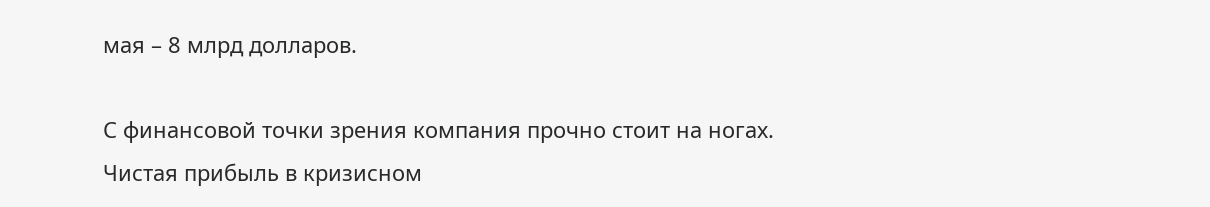мая – 8 млрд долларов.

С финансовой точки зрения компания прочно стоит на ногах. Чистая прибыль в кризисном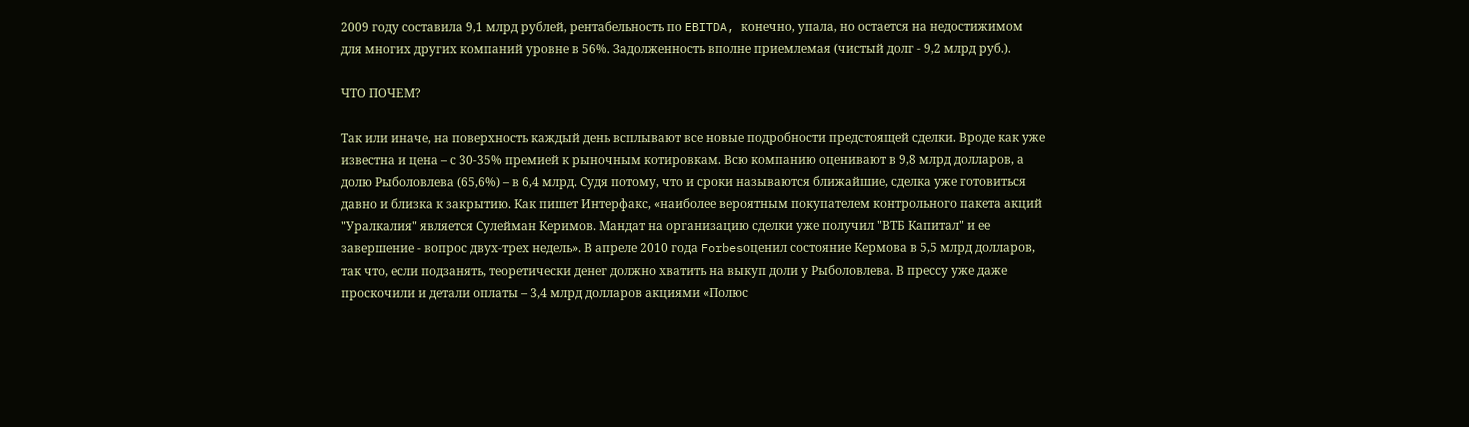2009 году составила 9,1 млрд рублей, рентабельность по EBITDA, конечно, упала, но остается на недостижимом для многих других компаний уровне в 56%. Задолженность вполне приемлемая (чистый долг - 9,2 млрд руб.).

ЧТО ПОЧЕМ?

Так или иначе, на поверхность каждый день всплывают все новые подробности предстоящей сделки. Вроде как уже известна и цена – с 30-35% премией к рыночным котировкам. Всю компанию оценивают в 9,8 млрд долларов, а долю Рыболовлева (65,6%) – в 6,4 млрд. Судя потому, что и сроки называются ближайшие, сделка уже готовиться давно и близка к закрытию. Как пишет Интерфакс, «наиболее вероятным покупателем контрольного пакета акций "Уралкалия" является Сулейман Керимов. Мандат на организацию сделки уже получил "ВТБ Капитал" и ее завершение - вопрос двух-трех недель». В апреле 2010 года Forbesоценил состояние Кермова в 5,5 млрд долларов, так что, если подзанять, теоретически денег должно хватить на выкуп доли у Рыболовлева. В прессу уже даже проскочили и детали оплаты – 3,4 млрд долларов акциями «Полюс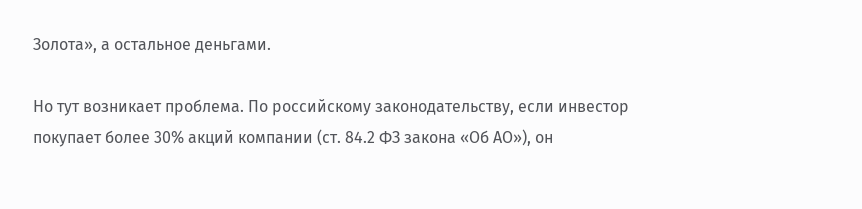Золота», а остальное деньгами.

Но тут возникает проблема. По российскому законодательству, если инвестор покупает более 30% акций компании (ст. 84.2 ФЗ закона «Об АО»), он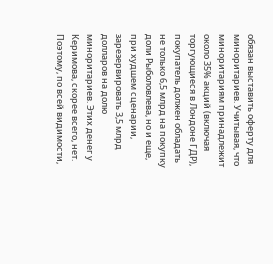обязан выставить оферту для миноритариев. Учитывая, что миноритариям принадлежит около 35% акций (включая торгующиеся в Лондоне ГДР), покупатель должен обладать не только 6,5 млрд на покупку доли Рыболовлева, но и еще, при худшем сценарии, зарезервировать 3,5 млрд долларов на долю миноритариев. Этих денег у Керимова, скорее всего, нет. Поэтому, по всей видимости,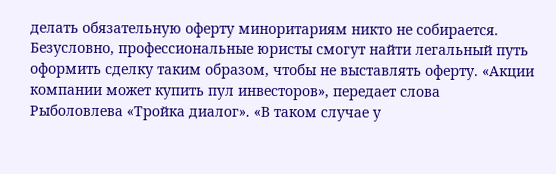делать обязательную оферту миноритариям никто не собирается. Безусловно, профессиональные юристы смогут найти легальный путь оформить сделку таким образом, чтобы не выставлять оферту. «Акции компании может купить пул инвесторов», передает слова Рыболовлева «Тройка диалог». «В таком случае у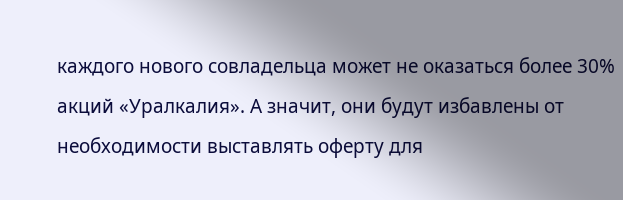каждого нового совладельца может не оказаться более 30% акций «Уралкалия». А значит, они будут избавлены от необходимости выставлять оферту для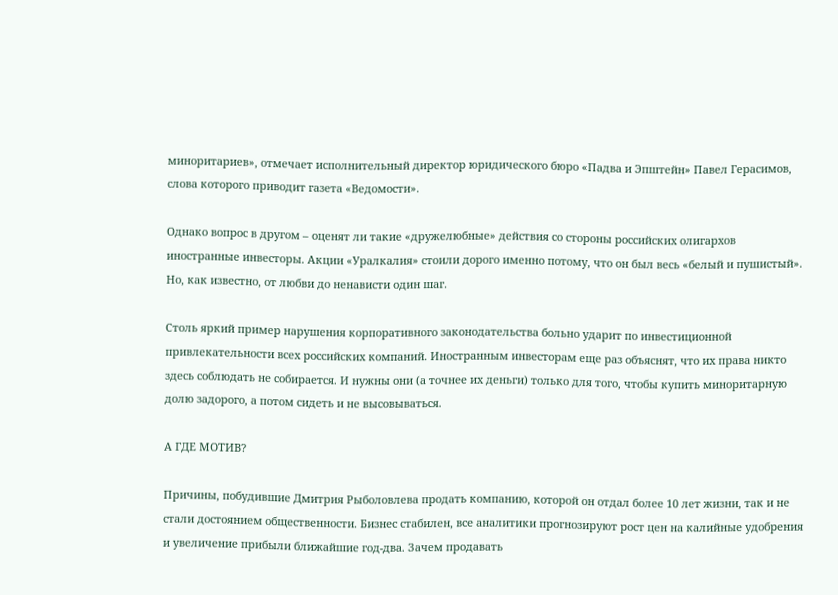миноритариев», отмечает исполнительный директор юридического бюро «Падва и Эпштейн» Павел Герасимов, слова которого приводит газета «Ведомости».

Однако вопрос в другом – оценят ли такие «дружелюбные» действия со стороны российских олигархов иностранные инвесторы. Акции «Уралкалия» стоили дорого именно потому, что он был весь «белый и пушистый». Но, как известно, от любви до ненависти один шаг.

Столь яркий пример нарушения корпоративного законодательства больно ударит по инвестиционной привлекательности всех российских компаний. Иностранным инвесторам еще раз объяснят, что их права никто здесь соблюдать не собирается. И нужны они (а точнее их деньги) только для того, чтобы купить миноритарную долю задорого, а потом сидеть и не высовываться.

А ГДЕ МОТИВ?

Причины, побудившие Дмитрия Рыболовлева продать компанию, которой он отдал более 10 лет жизни, так и не стали достоянием общественности. Бизнес стабилен, все аналитики прогнозируют рост цен на калийные удобрения и увеличение прибыли ближайшие год-два. Зачем продавать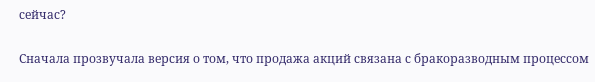сейчас?

Сначала прозвучала версия о том, что продажа акций связана с бракоразводным процессом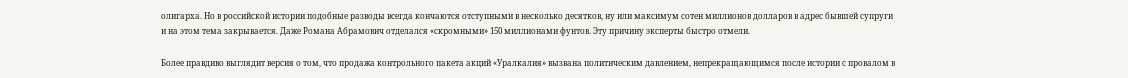олигарха. Но в российской истории подобные разводы всегда кончаются отступными в несколько десятков, ну или максимум сотен миллионов долларов в адрес бывшей супруги и на этом тема закрывается. Даже Романа Абрамович отделался «скромными» 150 миллионами фунтов. Эту причину эксперты быстро отмели.

Более правдиво выглядит версия о том, что продажа контрольного пакета акций «Уралкалия» вызвана политическим давлением, непрекращающимся после истории с провалом в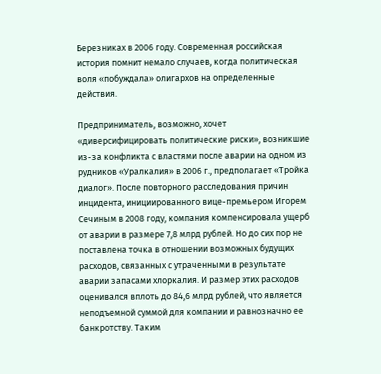Березниках в 2006 году. Современная российская история помнит немало случаев, когда политическая воля «побуждала» олигархов на определенные действия.

Предприниматель, возможно, хочет «диверсифицировать политические риски», возникшие из-за конфликта с властями после аварии на одном из рудников «Уралкалия» в 2006 г., предполагает «Тройка диалог». После повторного расследования причин инцидента, инициированного вице-премьером Игорем Сечиным в 2008 году, компания компенсировала ущерб от аварии в размере 7,8 млрд рублей. Но до сих пор не поставлена точка в отношении возможных будущих расходов, связанных с утраченными в результате аварии запасами хлоркалия. И размер этих расходов оценивался вплоть до 84,6 млрд рублей, что является неподъемной суммой для компании и равнозначно ее банкротству. Таким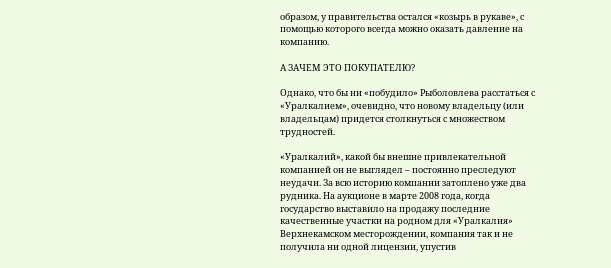образом, у правительства остался «козырь в рукаве», с помощью которого всегда можно оказать давление на компанию.

А ЗАЧЕМ ЭТО ПОКУПАТЕЛЮ?

Однако, что бы ни «побудило» Рыболовлева расстаться с «Уралкалием», очевидно, что новому владельцу (или владельцам) придется столкнуться с множеством трудностей.

«Уралкалий», какой бы внешне привлекательной компанией он не выглядел – постоянно преследуют неудачи. За всю историю компании затоплено уже два рудника. На аукционе в марте 2008 года, когда государство выставило на продажу последние качественные участки на родном для «Уралкалия» Верхнекамском месторождении, компания так и не получила ни одной лицензии, упустив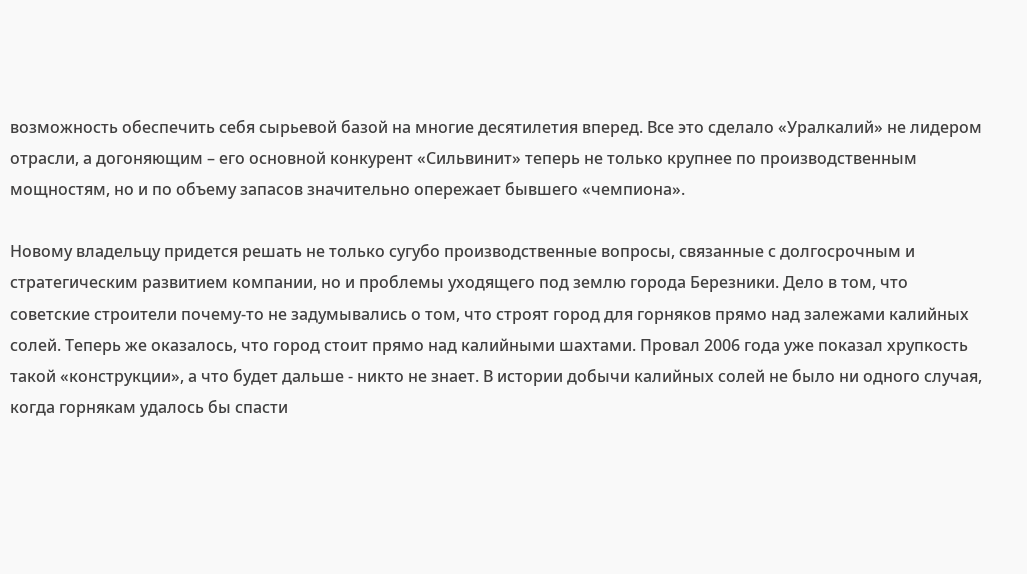возможность обеспечить себя сырьевой базой на многие десятилетия вперед. Все это сделало «Уралкалий» не лидером отрасли, а догоняющим – его основной конкурент «Сильвинит» теперь не только крупнее по производственным мощностям, но и по объему запасов значительно опережает бывшего «чемпиона».

Новому владельцу придется решать не только сугубо производственные вопросы, связанные с долгосрочным и стратегическим развитием компании, но и проблемы уходящего под землю города Березники. Дело в том, что советские строители почему-то не задумывались о том, что строят город для горняков прямо над залежами калийных солей. Теперь же оказалось, что город стоит прямо над калийными шахтами. Провал 2006 года уже показал хрупкость такой «конструкции», а что будет дальше - никто не знает. В истории добычи калийных солей не было ни одного случая, когда горнякам удалось бы спасти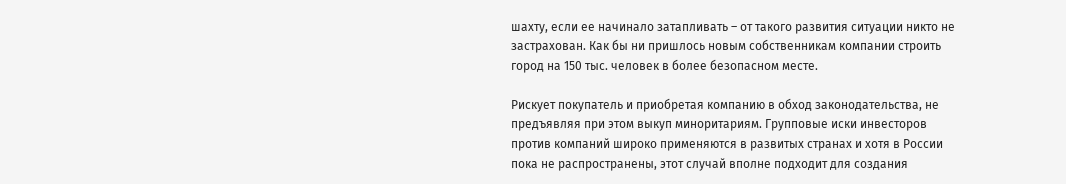шахту, если ее начинало затапливать – от такого развития ситуации никто не застрахован. Как бы ни пришлось новым собственникам компании строить город на 150 тыс. человек в более безопасном месте.

Рискует покупатель и приобретая компанию в обход законодательства, не предъявляя при этом выкуп миноритариям. Групповые иски инвесторов против компаний широко применяются в развитых странах и хотя в России пока не распространены, этот случай вполне подходит для создания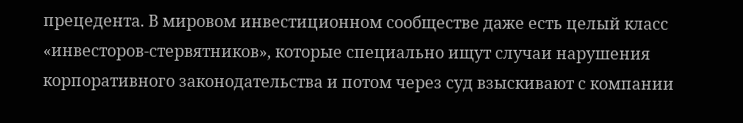прецедента. В мировом инвестиционном сообществе даже есть целый класс «инвесторов-стервятников», которые специально ищут случаи нарушения корпоративного законодательства и потом через суд взыскивают с компании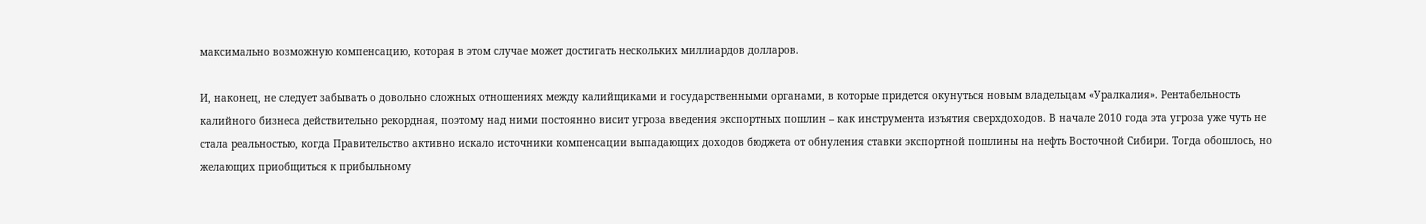максимально возможную компенсацию, которая в этом случае может достигать нескольких миллиардов долларов.

И, наконец, не следует забывать о довольно сложных отношениях между калийщиками и государственными органами, в которые придется окунуться новым владельцам «Уралкалия». Рентабельность калийного бизнеса действительно рекордная, поэтому над ними постоянно висит угроза введения экспортных пошлин – как инструмента изъятия сверхдоходов. В начале 2010 года эта угроза уже чуть не стала реальностью, когда Правительство активно искало источники компенсации выпадающих доходов бюджета от обнуления ставки экспортной пошлины на нефть Восточной Сибири. Тогда обошлось, но желающих приобщиться к прибыльному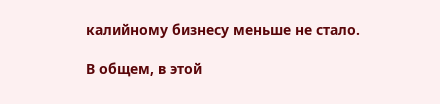калийному бизнесу меньше не стало.

В общем, в этой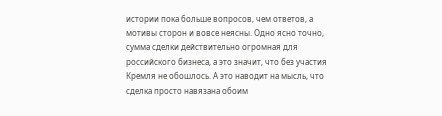истории пока больше вопросов, чем ответов, а мотивы сторон и вовсе неясны. Одно ясно точно, сумма сделки действительно огромная для российского бизнеса, а это значит, что без участия Кремля не обошлось. А это наводит на мысль, что сделка просто навязана обоим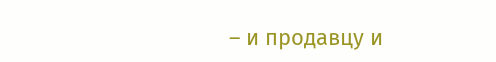– и продавцу и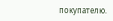покупателю.